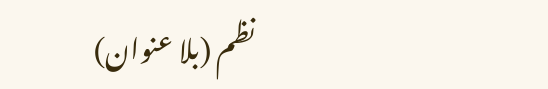نظم (بلا عنوان)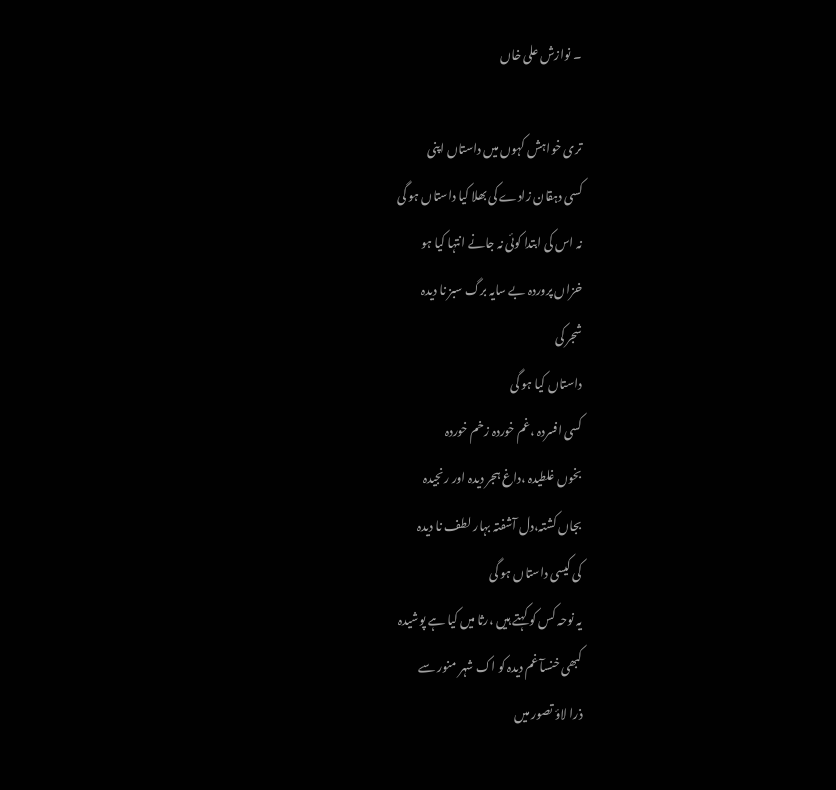۔ نوازش علی خاں

تری خواہش کہوں میں داستاں اپنی
کسی دہقان زادے کی بھلا کیا داستاں ہو گی
نہ اس کی ابتدا کوئی نہ جانے انتہا کیا ہو
خزاں پروردہ بے سایہ برگ سبز نا دیدہ
شجر کی
داستاں کیا ہو گی
کسی افسردہ ،غم خوردہ زخم خوردہ
بخوں غلطیدہ ،داغ ہجر دیدہ اور رنجیدہ
بجاں کشتہ،دل آشفتہ بہار لطف نا دیدہ
کی کیسی داستاں ہو گی
یہ نوحہ کس کو کہتے ہیں ،رثا میں کیا ہے پوشیدہ
کبھی خنسآ غم دیدہ کو اک شہر منور سے
ذرا لاؤ تصور میں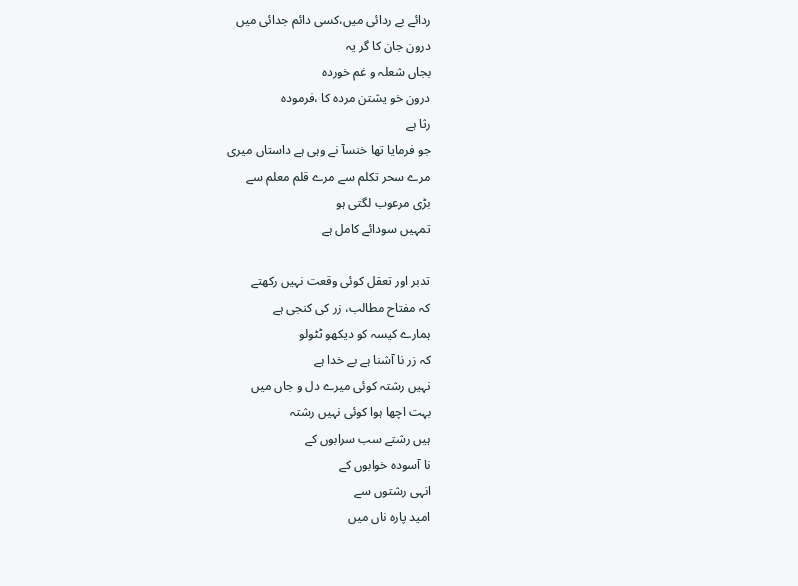ردائے بے ردائی میں،کسی دائم جدائی میں
درون جان کا گر یہ
بجاں شعلہ و غم خوردہ
درون خو یشتن مردہ کا ،فرمودہ
رثا ہے
جو فرمایا تھا خنسآ نے وہی ہے داستاں میری
مرے سحر تکلم سے مرے قلم معلم سے
بڑی مرعوب لگتی ہو
تمہیں سودائے کامل ہے

تدبر اور تعقل کوئی وقعت نہیں رکھتے
کہ مفتاح مطالب، زر کی کنجی ہے
ہمارے کیسہ کو دیکھو ٹٹولو
کہ زر نا آشنا ہے بے خدا ہے
نہیں رشتہ کوئی میرے دل و جاں میں
بہت اچھا ہوا کوئی نہیں رشتہ
ہیں رشتے سب سرابوں کے
نا آسودہ خوابوں کے
انہی رشتوں سے
امید پارہ ناں میں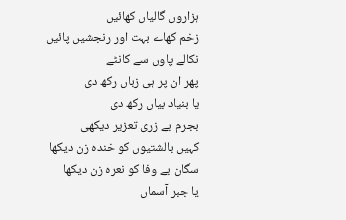ہزاروں گالیاں کھائیں
زخم کھاے بہت اور رنجشیں پائیں
نکالے پاوں سے کانٹے
پھر ان پر ہی زباں رکھ دی
یا بنیاد بیاں رکھ دی
بجرم بے زری تعزیر دیکھی
کہیں بالشتیوں کو خندہ زن دیکھا
سگان بے وفا کو نعرہ زن دیکھا
یا جبر آسماں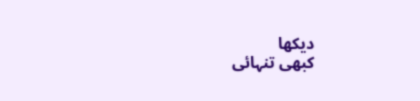دیکھا
کبھی تنہائی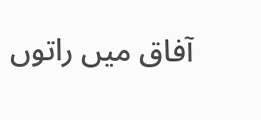آفاق میں راتوں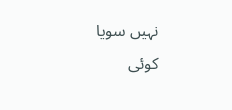نہیں سویا
کوئی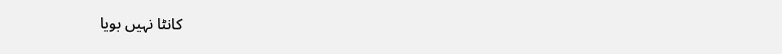کانٹا نہیں بویا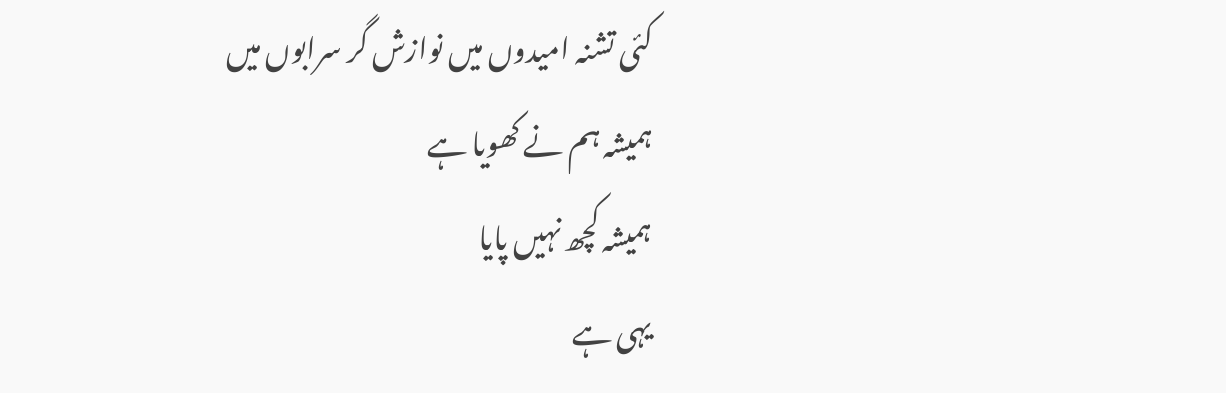کئی تشنہ امیدوں میں نوازش گر سرابوں میں
ہمیشہ ہم نے کھویا ہے
ہمیشہ کچھ نہیں پایا
یہی ہے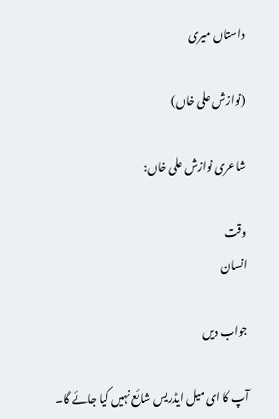داستاں میری

(نوازش علی خاں)

شاعری نوازش علی خاں:

وقت
انسان

جواب دیں

آپ کا ای میل ایڈریس شائع نہیں کیا جائے گا۔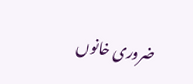ضروری خانوں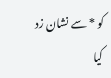کو * سے نشان زد کیا